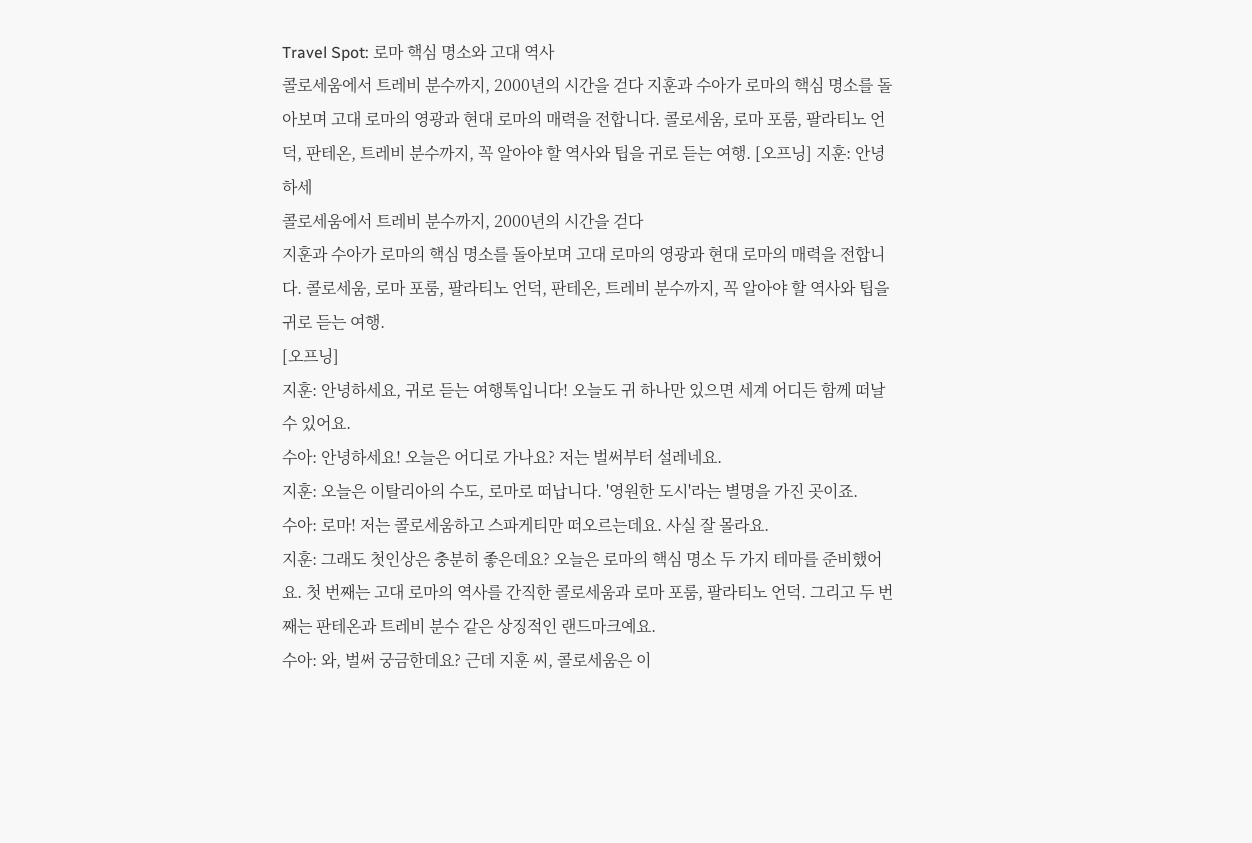Travel Spot: 로마 핵심 명소와 고대 역사
콜로세움에서 트레비 분수까지, 2000년의 시간을 걷다 지훈과 수아가 로마의 핵심 명소를 돌아보며 고대 로마의 영광과 현대 로마의 매력을 전합니다. 콜로세움, 로마 포룸, 팔라티노 언덕, 판테온, 트레비 분수까지, 꼭 알아야 할 역사와 팁을 귀로 듣는 여행. [오프닝] 지훈: 안녕하세
콜로세움에서 트레비 분수까지, 2000년의 시간을 걷다
지훈과 수아가 로마의 핵심 명소를 돌아보며 고대 로마의 영광과 현대 로마의 매력을 전합니다. 콜로세움, 로마 포룸, 팔라티노 언덕, 판테온, 트레비 분수까지, 꼭 알아야 할 역사와 팁을 귀로 듣는 여행.
[오프닝]
지훈: 안녕하세요, 귀로 듣는 여행톡입니다! 오늘도 귀 하나만 있으면 세계 어디든 함께 떠날 수 있어요.
수아: 안녕하세요! 오늘은 어디로 가나요? 저는 벌써부터 설레네요.
지훈: 오늘은 이탈리아의 수도, 로마로 떠납니다. '영원한 도시'라는 별명을 가진 곳이죠.
수아: 로마! 저는 콜로세움하고 스파게티만 떠오르는데요. 사실 잘 몰라요.
지훈: 그래도 첫인상은 충분히 좋은데요? 오늘은 로마의 핵심 명소 두 가지 테마를 준비했어요. 첫 번째는 고대 로마의 역사를 간직한 콜로세움과 로마 포룸, 팔라티노 언덕. 그리고 두 번째는 판테온과 트레비 분수 같은 상징적인 랜드마크예요.
수아: 와, 벌써 궁금한데요? 근데 지훈 씨, 콜로세움은 이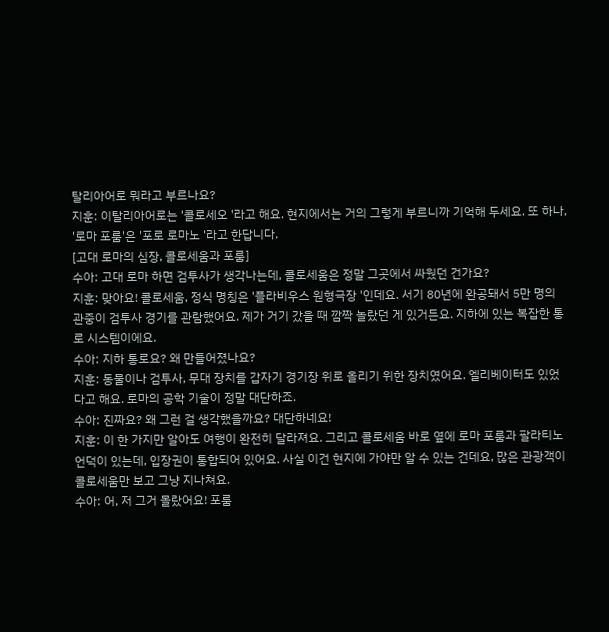탈리아어로 뭐라고 부르나요?
지훈: 이탈리아어로는 '콜로세오 '라고 해요. 현지에서는 거의 그렇게 부르니까 기억해 두세요. 또 하나, '로마 포룸'은 '포로 로마노 '라고 한답니다.
[고대 로마의 심장, 콜로세움과 포룸]
수아: 고대 로마 하면 검투사가 생각나는데, 콜로세움은 정말 그곳에서 싸웠던 건가요?
지훈: 맞아요! 콜로세움, 정식 명칭은 '플라비우스 원형극장 '인데요. 서기 80년에 완공돼서 5만 명의 관중이 검투사 경기를 관람했어요. 제가 거기 갔을 때 깜짝 놀랐던 게 있거든요. 지하에 있는 복잡한 통로 시스템이에요.
수아: 지하 통로요? 왜 만들어졌나요?
지훈: 동물이나 검투사, 무대 장치를 갑자기 경기장 위로 올리기 위한 장치였어요. 엘리베이터도 있었다고 해요. 로마의 공학 기술이 정말 대단하죠.
수아: 진짜요? 왜 그런 걸 생각했을까요? 대단하네요!
지훈: 이 한 가지만 알아도 여행이 완전히 달라져요. 그리고 콜로세움 바로 옆에 로마 포룸과 팔라티노 언덕이 있는데, 입장권이 통합되어 있어요. 사실 이건 현지에 가야만 알 수 있는 건데요, 많은 관광객이 콜로세움만 보고 그냥 지나쳐요.
수아: 어, 저 그거 몰랐어요! 포룸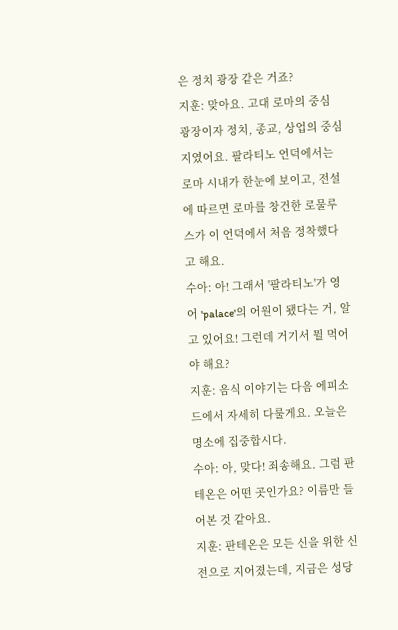은 정치 광장 같은 거죠?
지훈: 맞아요. 고대 로마의 중심 광장이자 정치, 종교, 상업의 중심지였어요. 팔라티노 언덕에서는 로마 시내가 한눈에 보이고, 전설에 따르면 로마를 창건한 로물루스가 이 언덕에서 처음 정착했다고 해요.
수아: 아! 그래서 '팔라티노'가 영어 'palace'의 어원이 됐다는 거, 알고 있어요! 그런데 거기서 뭘 먹어야 해요?
지훈: 음식 이야기는 다음 에피소드에서 자세히 다룰게요. 오늘은 명소에 집중합시다.
수아: 아, 맞다! 죄송해요. 그럼 판테온은 어떤 곳인가요? 이름만 들어본 것 같아요.
지훈: 판테온은 모든 신을 위한 신전으로 지어졌는데, 지금은 성당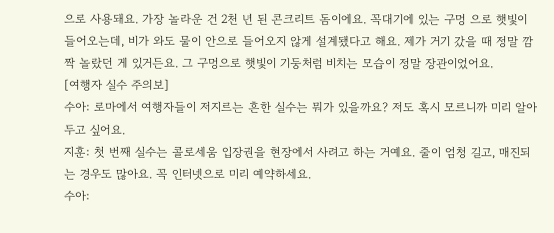으로 사용돼요. 가장 놀라운 건 2천 년 된 콘크리트 돔이에요. 꼭대기에 있는 구멍 으로 햇빛이 들어오는데, 비가 와도 물이 안으로 들어오지 않게 설계됐다고 해요. 제가 거기 갔을 때 정말 깜짝 놀랐던 게 있거든요. 그 구멍으로 햇빛이 기둥처럼 비치는 모습이 정말 장관이었어요.
[여행자 실수 주의보]
수아: 로마에서 여행자들이 저지르는 흔한 실수는 뭐가 있을까요? 저도 혹시 모르니까 미리 알아두고 싶어요.
지훈: 첫 번째 실수는 콜로세움 입장권을 현장에서 사려고 하는 거예요. 줄이 엄청 길고, 매진되는 경우도 많아요. 꼭 인터넷으로 미리 예약하세요.
수아: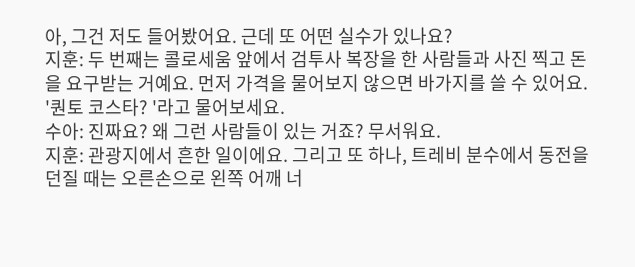아, 그건 저도 들어봤어요. 근데 또 어떤 실수가 있나요?
지훈: 두 번째는 콜로세움 앞에서 검투사 복장을 한 사람들과 사진 찍고 돈을 요구받는 거예요. 먼저 가격을 물어보지 않으면 바가지를 쓸 수 있어요. '퀀토 코스타? '라고 물어보세요.
수아: 진짜요? 왜 그런 사람들이 있는 거죠? 무서워요.
지훈: 관광지에서 흔한 일이에요. 그리고 또 하나, 트레비 분수에서 동전을 던질 때는 오른손으로 왼쪽 어깨 너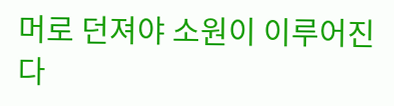머로 던져야 소원이 이루어진다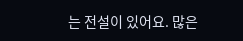는 전설이 있어요. 많은